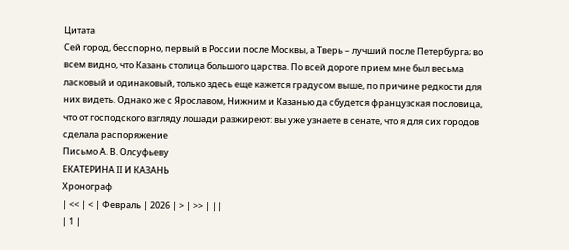Цитата
Сей город, бесспорно, первый в России после Москвы, а Тверь – лучший после Петербурга; во всем видно, что Казань столица большого царства. По всей дороге прием мне был весьма ласковый и одинаковый, только здесь еще кажется градусом выше, по причине редкости для них видеть. Однако же с Ярославом, Нижним и Казанью да сбудется французская пословица, что от господского взгляду лошади разжиреют: вы уже узнаете в сенате, что я для сих городов сделала распоряжение
Письмо А. В. Олсуфьеву
ЕКАТЕРИНА II И КАЗАНЬ
Хронограф
| << | < | Февраль | 2026 | > | >> | ||
| 1 |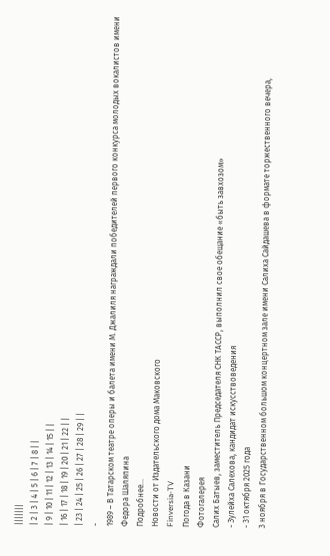|||||||
| 2 | 3 | 4 | 5 | 6 | 7 | 8 | |
| 9 | 10 | 11 | 12 | 13 | 14 | 15 | |
| 16 | 17 | 18 | 19 | 20 | 21 | 22 | |
| 23 | 24 | 25 | 26 | 27 | 28 | 29 | |
-
1989 – В Татарском театре оперы и балета имени М. Джалиля награждали победителей первого конкурса молодых вокалистов имени Федора Шаляпина
Подробнее...
Новости от Издательского дома Маковского
Finversia-TV
Погода в Казани
Фотогалерея
Салих Батыев, заместитель Председателя СНК ТАССР, выполнил свое обещание «быть завхозом»
- Зулейха Салехова, кандидат искусствоведения
- 31 октября 2025 года
3 ноября в Государственном большом концертном зале имени Салиха Сайдашева в формате торжественного вечера,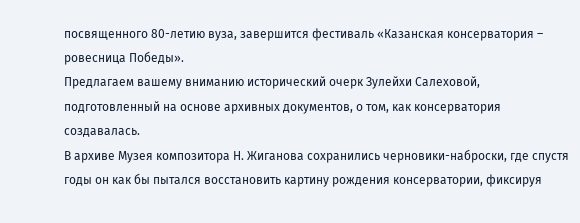посвященного 80-летию вуза, завершится фестиваль «Казанская консерватория – ровесница Победы».
Предлагаем вашему вниманию исторический очерк Зулейхи Салеховой, подготовленный на основе архивных документов, о том, как консерватория создавалась.
В архиве Музея композитора Н. Жиганова сохранились черновики-наброски, где спустя годы он как бы пытался восстановить картину рождения консерватории, фиксируя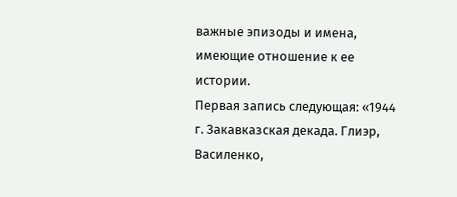важные эпизоды и имена, имеющие отношение к ее истории.
Первая запись следующая: «1944 г. Закавказская декада. Глиэр, Василенко,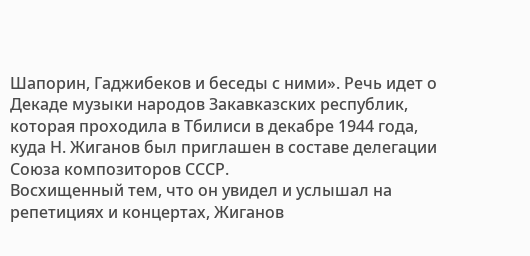Шапорин, Гаджибеков и беседы с ними». Речь идет о Декаде музыки народов Закавказских республик, которая проходила в Тбилиси в декабре 1944 года, куда Н. Жиганов был приглашен в составе делегации Союза композиторов СССР.
Восхищенный тем, что он увидел и услышал на репетициях и концертах, Жиганов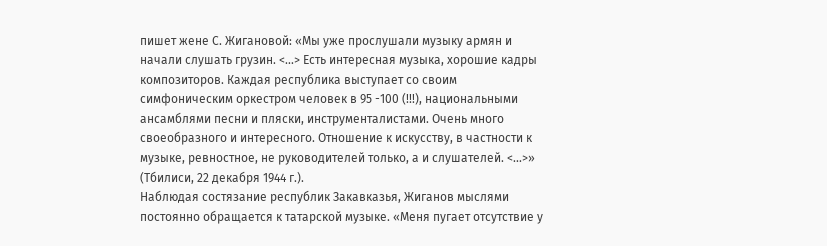пишет жене С. Жигановой: «Мы уже прослушали музыку армян и начали слушать грузин. <...> Есть интересная музыка, хорошие кадры композиторов. Каждая республика выступает со своим симфоническим оркестром человек в 95 -100 (!!!), национальными ансамблями песни и пляски, инструменталистами. Очень много своеобразного и интересного. Отношение к искусству, в частности к музыке, ревностное, не руководителей только, а и слушателей. <...>» (Тбилиси, 22 декабря 1944 г.).
Наблюдая состязание республик Закавказья, Жиганов мыслями постоянно обращается к татарской музыке. «Меня пугает отсутствие у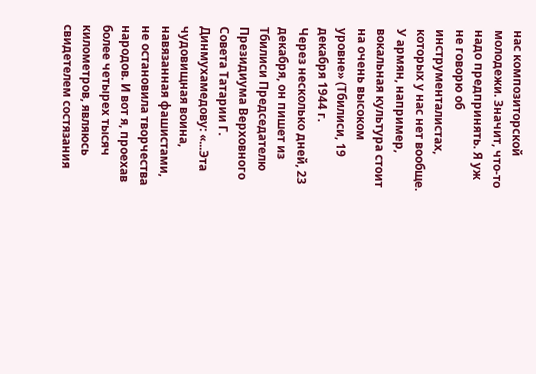нас композиторской молодежи. Значит, что-то надо предпринять. Я уж не говорю об инструменталистах, которых у нас нет вообще. У армян, например, вокальная культура стоит на очень высоком уровне» (Тбилиси, 19 декабря 1944 г.
Через несколько дней, 23 декабря, он пишет из Тбилиси Председателю Президиума Верховного Совета Татарии Г. Динмухамедову: «...Эта чудовищная воина, навязанная фашистами, не остановила творчества народов. И вот я, проехав более четырех тысяч километров, являюсь свидетелем состязания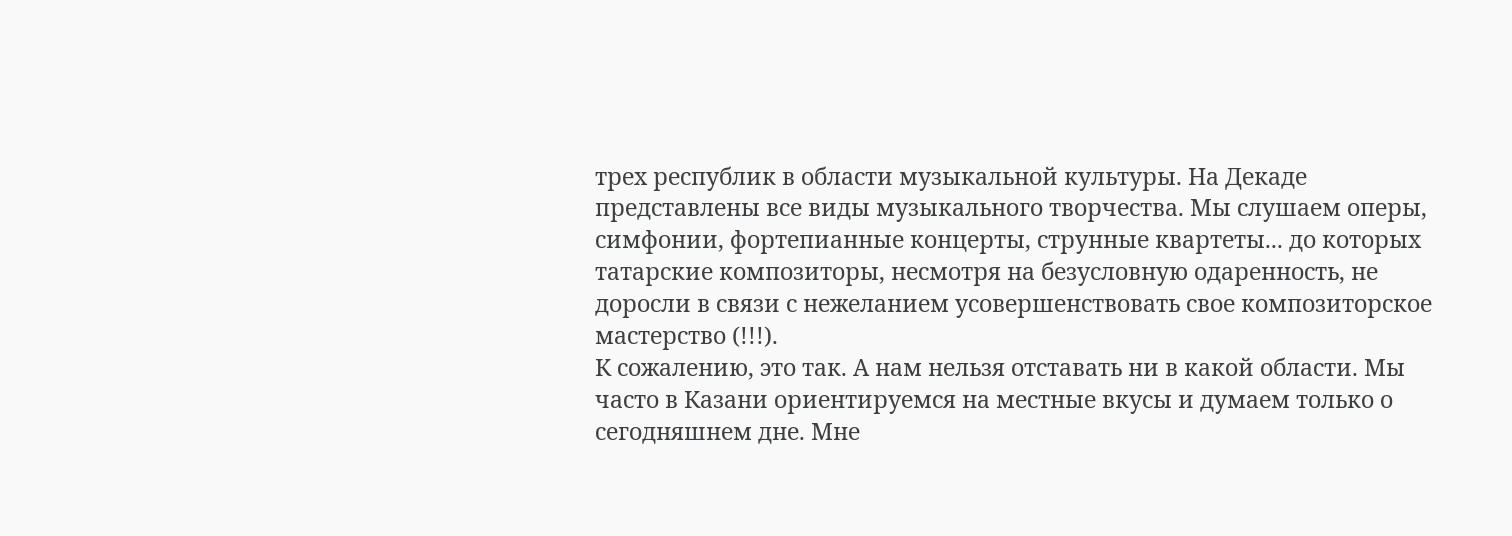трех республик в области музыкальной культуры. На Декаде представлены все виды музыкального творчества. Мы слушаем оперы, симфонии, фортепианные концерты, струнные квартеты... до которых татарские композиторы, несмотря на безусловную одаренность, не доросли в связи с нежеланием усовершенствовать свое композиторское мастерство (!!!).
К сожалению, это так. А нам нельзя отставать ни в какой области. Мы часто в Казани ориентируемся на местные вкусы и думаем только о сегодняшнем дне. Мне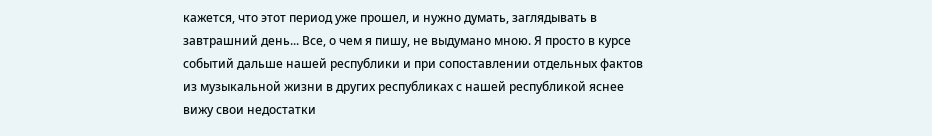кажется, что этот период уже прошел, и нужно думать, заглядывать в завтрашний день... Все, о чем я пишу, не выдумано мною. Я просто в курсе событий дальше нашей республики и при сопоставлении отдельных фактов из музыкальной жизни в других республиках с нашей республикой яснее вижу свои недостатки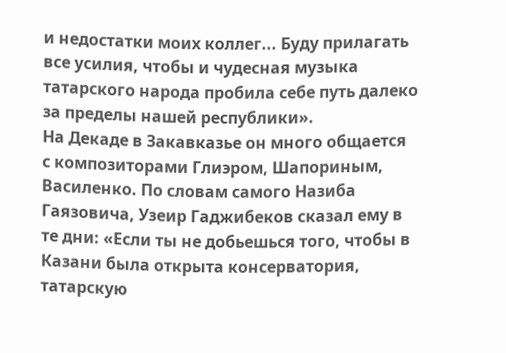и недостатки моих коллег... Буду прилагать все усилия, чтобы и чудесная музыка татарского народа пробила себе путь далеко за пределы нашей республики».
На Декаде в Закавказье он много общается с композиторами Глиэром, Шапориным, Василенко. По словам самого Назиба Гаязовича, Узеир Гаджибеков сказал ему в те дни: «Если ты не добьешься того, чтобы в Казани была открыта консерватория, татарскую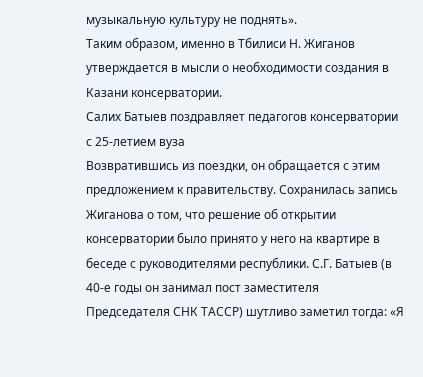музыкальную культуру не поднять».
Таким образом, именно в Тбилиси Н. Жиганов утверждается в мысли о необходимости создания в Казани консерватории.
Салих Батыев поздравляет педагогов консерватории с 25-летием вуза
Возвратившись из поездки, он обращается с этим предложением к правительству. Сохранилась запись Жиганова о том, что решение об открытии консерватории было принято у него на квартире в беседе с руководителями республики. С.Г. Батыев (в 40-е годы он занимал пост заместителя Председателя СНК ТАССР) шутливо заметил тогда: «Я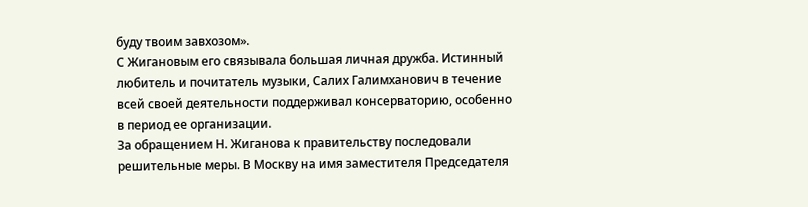буду твоим завхозом».
С Жигановым его связывала большая личная дружба. Истинный любитель и почитатель музыки, Салих Галимханович в течение всей своей деятельности поддерживал консерваторию, особенно в период ее организации.
За обращением Н. Жиганова к правительству последовали решительные меры. В Москву на имя заместителя Председателя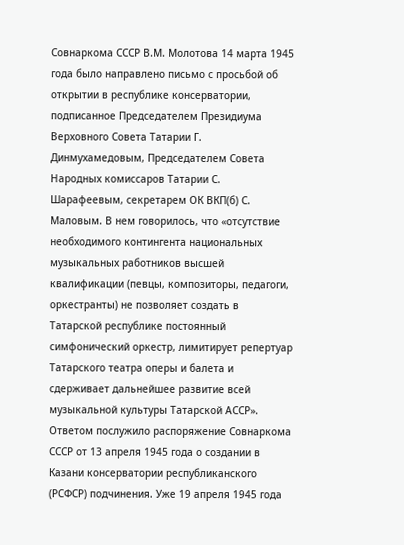Совнаркома СССР В.М. Молотова 14 марта 1945 года было направлено письмо с просьбой об открытии в республике консерватории, подписанное Председателем Президиума Верховного Совета Татарии Г. Динмухамедовым, Председателем Совета Народных комиссаров Татарии С. Шарафеевым, секретарем ОК ВКП(б) С. Маловым. В нем говорилось, что «отсутствие необходимого контингента национальных музыкальных работников высшей квалификации (певцы, композиторы, педагоги, оркестранты) не позволяет создать в Татарской республике постоянный симфонический оркестр, лимитирует репертуар Татарского театра оперы и балета и сдерживает дальнейшее развитие всей музыкальной культуры Татарской АССР».
Ответом послужило распоряжение Совнаркома СССР от 13 апреля 1945 года о создании в Казани консерватории республиканского (РСФСР) подчинения. Уже 19 апреля 1945 года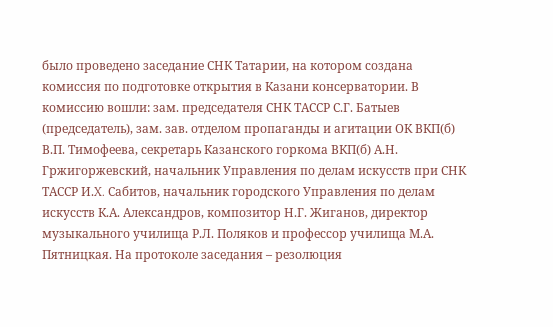было проведено заседание СНК Татарии, на котором создана комиссия по подготовке открытия в Казани консерватории. В комиссию вошли: зам. председателя СНК ТАССР С.Г. Батыев (председатель), зам. зав. отделом пропаганды и агитации ОК ВКП(б) В.П. Тимофеева, секретарь Казанского горкома ВКП(б) А.Н. Гржигоржевский, начальник Управления по делам искусств при СНК ТАССР И.X. Сабитов, начальник городского Управления по делам искусств К.А. Александров, композитор Н.Г. Жиганов, директор музыкального училища Р.Л. Поляков и профессор училища М.А. Пятницкая. На протоколе заседания – резолюция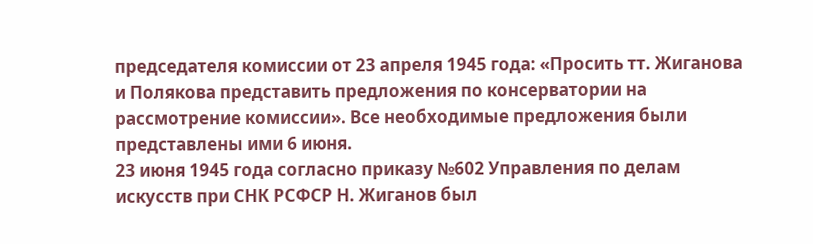председателя комиссии от 23 апреля 1945 года: «Просить тт. Жиганова и Полякова представить предложения по консерватории на рассмотрение комиссии». Все необходимые предложения были представлены ими 6 июня.
23 июня 1945 года согласно приказу №602 Управления по делам искусств при СНК РСФСР Н. Жиганов был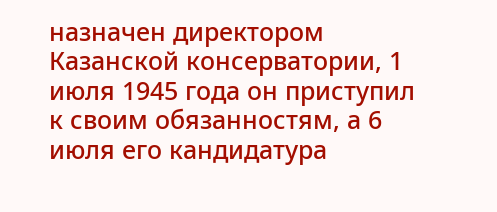назначен директором Казанской консерватории, 1 июля 1945 года он приступил к своим обязанностям, а 6 июля его кандидатура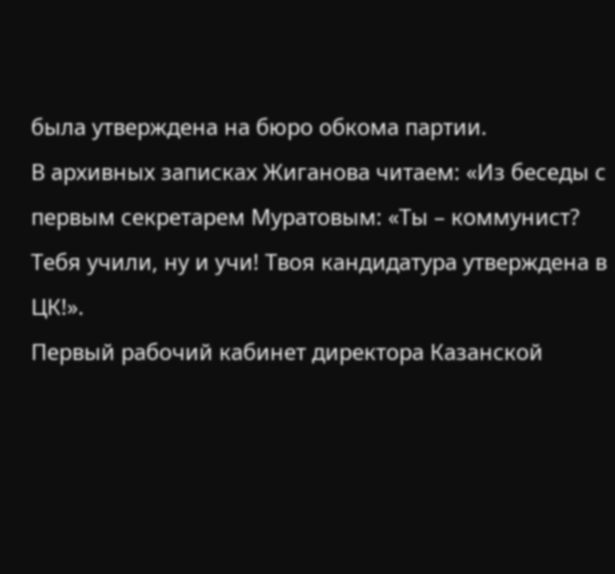была утверждена на бюро обкома партии.
В архивных записках Жиганова читаем: «Из беседы с первым секретарем Муратовым: «Ты – коммунист? Тебя учили, ну и учи! Твоя кандидатура утверждена в ЦК!».
Первый рабочий кабинет директора Казанской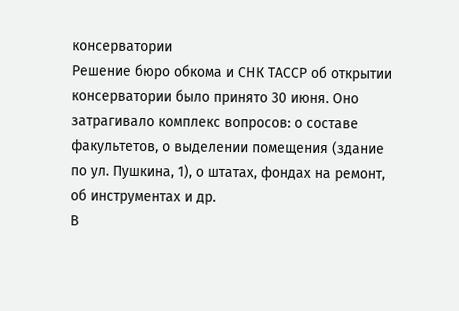консерватории
Решение бюро обкома и СНК ТАССР об открытии консерватории было принято 30 июня. Оно затрагивало комплекс вопросов: о составе факультетов, о выделении помещения (здание по ул. Пушкина, 1), о штатах, фондах на ремонт, об инструментах и др.
В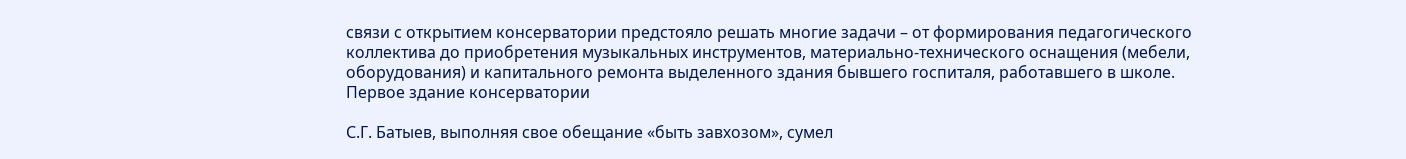связи с открытием консерватории предстояло решать многие задачи – от формирования педагогического коллектива до приобретения музыкальных инструментов, материально-технического оснащения (мебели, оборудования) и капитального ремонта выделенного здания бывшего госпиталя, работавшего в школе.
Первое здание консерватории

С.Г. Батыев, выполняя свое обещание «быть завхозом», сумел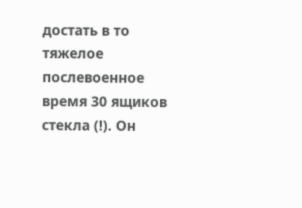достать в то тяжелое послевоенное время 30 ящиков стекла (!). Он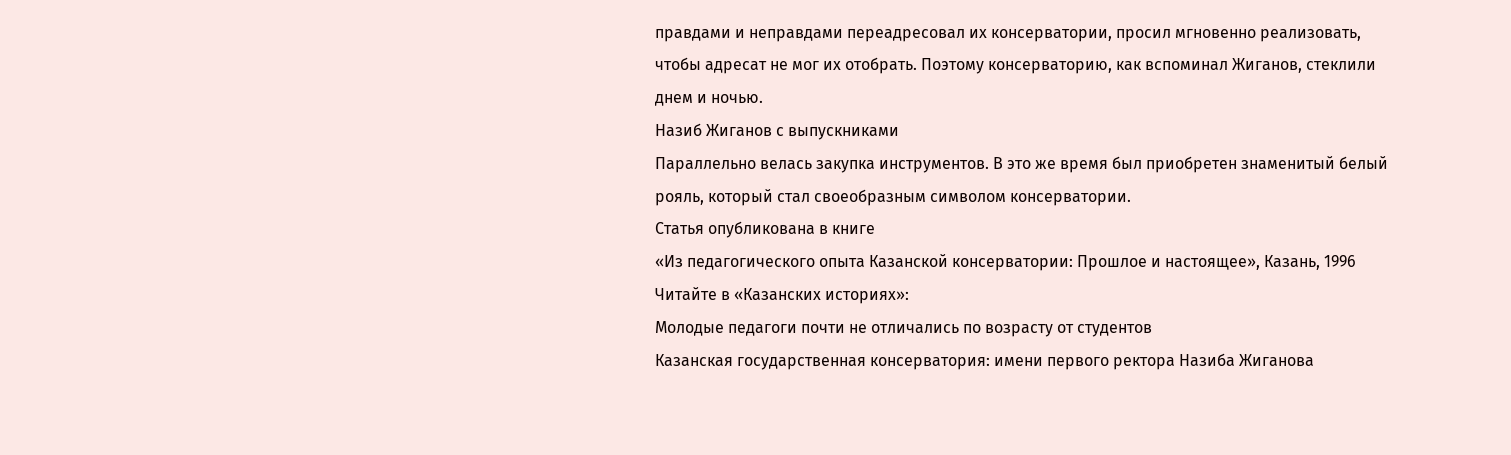правдами и неправдами переадресовал их консерватории, просил мгновенно реализовать, чтобы адресат не мог их отобрать. Поэтому консерваторию, как вспоминал Жиганов, стеклили днем и ночью.
Назиб Жиганов с выпускниками
Параллельно велась закупка инструментов. В это же время был приобретен знаменитый белый рояль, который стал своеобразным символом консерватории.
Статья опубликована в книге
«Из педагогического опыта Казанской консерватории: Прошлое и настоящее», Казань, 1996
Читайте в «Казанских историях»:
Молодые педагоги почти не отличались по возрасту от студентов
Казанская государственная консерватория: имени первого ректора Назиба Жиганова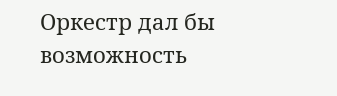Оркестр дал бы возможность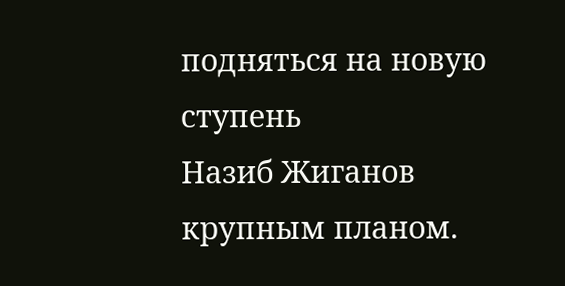подняться на новую ступень
Назиб Жиганов крупным планом.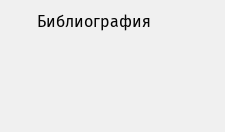Библиография